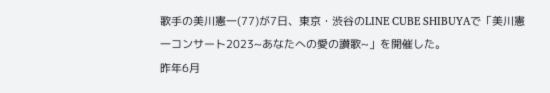歌手の美川憲一(77)が7日、東京・渋谷のLINE CUBE SHIBUYAで「美川憲一コンサート2023~あなたへの愛の讃歌~」を開催した。
昨年6月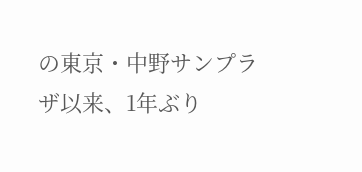の東京・中野サンプラザ以来、1年ぶり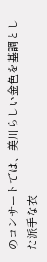のコンサートでは、美川らしい金色を基調とした派手な衣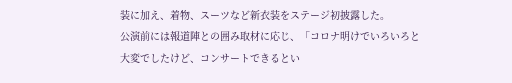装に加え、着物、スーツなど新衣装をステージ初披露した。
公演前には報道陣との囲み取材に応じ、「コロナ明けでいろいろと大変でしたけど、コンサートできるとい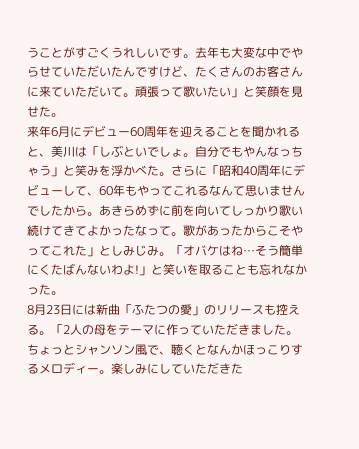うことがすごくうれしいです。去年も大変な中でやらせていただいたんですけど、たくさんのお客さんに来ていただいて。頑張って歌いたい」と笑顔を見せた。
来年6月にデビュー60周年を迎えることを聞かれると、美川は「しぶといでしょ。自分でもやんなっちゃう」と笑みを浮かべた。さらに「昭和40周年にデビューして、60年もやってこれるなんて思いませんでしたから。あきらめずに前を向いてしっかり歌い続けてきてよかったなって。歌があったからこそやってこれた」としみじみ。「オバケはね…そう簡単にくたばんないわよ!」と笑いを取ることも忘れなかった。
8月23日には新曲「ふたつの愛」のリリースも控える。「2人の母をテーマに作っていただきました。ちょっとシャンソン風で、聴くとなんかほっこりするメロディー。楽しみにしていただきた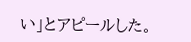い」とアピールした。